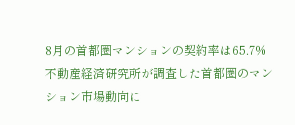8月の首都圏マンションの契約率は65.7%
不動産経済研究所が調査した首都圏のマンション市場動向に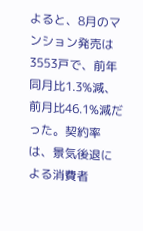よると、8月のマンション発売は3553戸で、前年同月比1.3%減、前月比46.1%減だった。契約率は、景気後退による消費者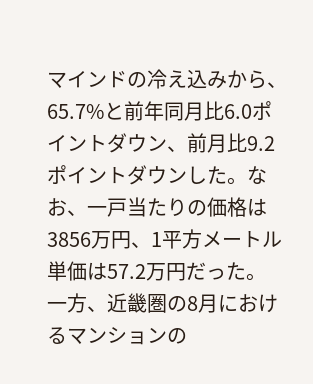マインドの冷え込みから、65.7%と前年同月比6.0ポイントダウン、前月比9.2ポイントダウンした。なお、一戸当たりの価格は3856万円、1平方メートル単価は57.2万円だった。
一方、近畿圏の8月におけるマンションの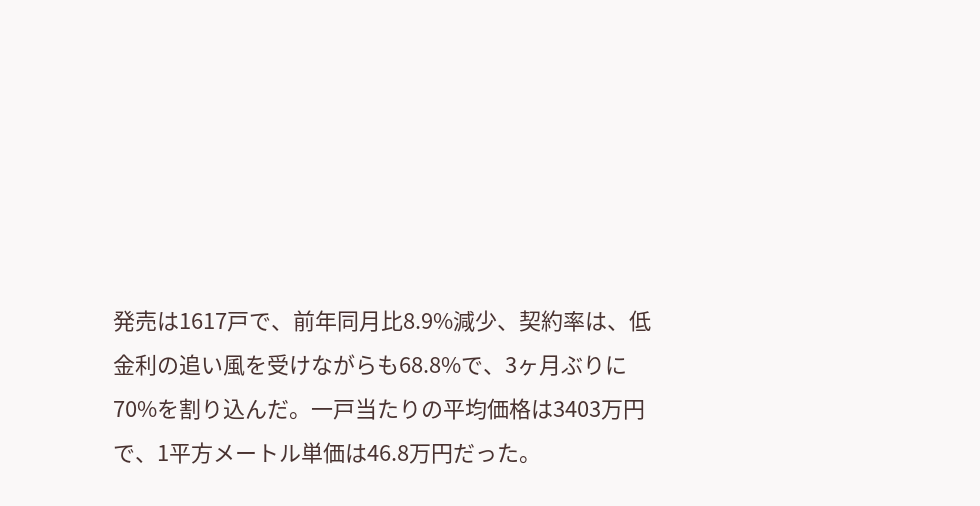発売は1617戸で、前年同月比8.9%減少、契約率は、低金利の追い風を受けながらも68.8%で、3ヶ月ぶりに70%を割り込んだ。一戸当たりの平均価格は3403万円で、1平方メートル単価は46.8万円だった。